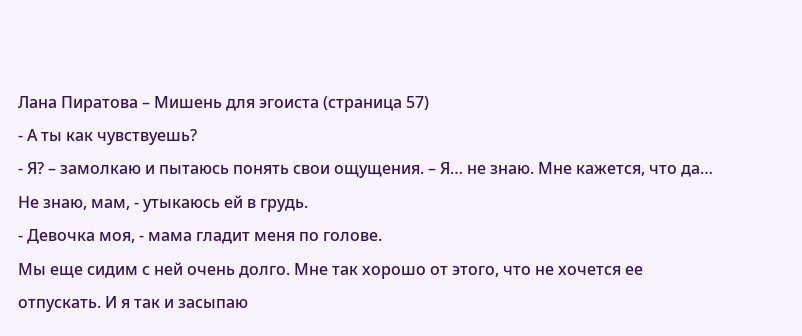Лана Пиратова – Мишень для эгоиста (страница 57)
- А ты как чувствуешь?
- Я? – замолкаю и пытаюсь понять свои ощущения. – Я… не знаю. Мне кажется, что да… Не знаю, мам, - утыкаюсь ей в грудь.
- Девочка моя, - мама гладит меня по голове.
Мы еще сидим с ней очень долго. Мне так хорошо от этого, что не хочется ее отпускать. И я так и засыпаю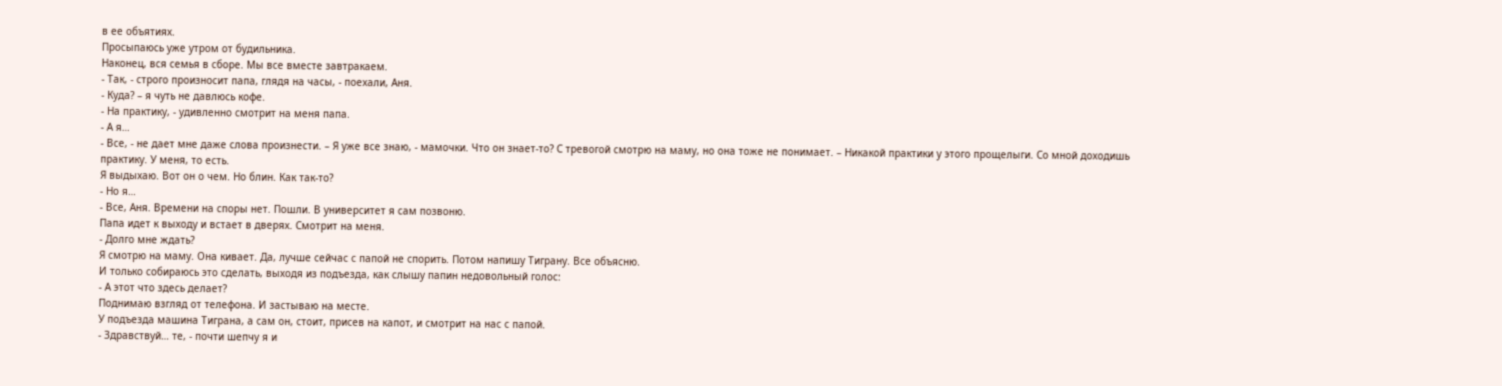в ее объятиях.
Просыпаюсь уже утром от будильника.
Наконец, вся семья в сборе. Мы все вместе завтракаем.
- Так, - строго произносит папа, глядя на часы, - поехали, Аня.
- Куда? – я чуть не давлюсь кофе.
- На практику, - удивленно смотрит на меня папа.
- А я…
- Все, - не дает мне даже слова произнести. – Я уже все знаю, - мамочки. Что он знает-то? С тревогой смотрю на маму, но она тоже не понимает. – Никакой практики у этого прощелыги. Со мной доходишь практику. У меня, то есть.
Я выдыхаю. Вот он о чем. Но блин. Как так-то?
- Но я…
- Все, Аня. Времени на споры нет. Пошли. В университет я сам позвоню.
Папа идет к выходу и встает в дверях. Смотрит на меня.
- Долго мне ждать?
Я смотрю на маму. Она кивает. Да, лучше сейчас с папой не спорить. Потом напишу Тиграну. Все объясню.
И только собираюсь это сделать, выходя из подъезда, как слышу папин недовольный голос:
- А этот что здесь делает?
Поднимаю взгляд от телефона. И застываю на месте.
У подъезда машина Тиграна, а сам он, стоит, присев на капот, и смотрит на нас с папой.
- Здравствуй… те, - почти шепчу я и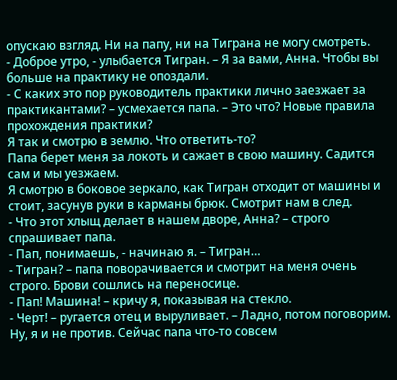опускаю взгляд. Ни на папу, ни на Тиграна не могу смотреть.
- Доброе утро, - улыбается Тигран. – Я за вами, Анна. Чтобы вы больше на практику не опоздали.
- С каких это пор руководитель практики лично заезжает за практикантами? – усмехается папа. – Это что? Новые правила прохождения практики?
Я так и смотрю в землю. Что ответить-то?
Папа берет меня за локоть и сажает в свою машину. Садится сам и мы уезжаем.
Я смотрю в боковое зеркало, как Тигран отходит от машины и стоит, засунув руки в карманы брюк. Смотрит нам в след.
- Что этот хлыщ делает в нашем дворе, Анна? – строго спрашивает папа.
- Пап, понимаешь, - начинаю я. – Тигран…
- Тигран? – папа поворачивается и смотрит на меня очень строго. Брови сошлись на переносице.
- Пап! Машина! – кричу я, показывая на стекло.
- Черт! – ругается отец и выруливает. – Ладно, потом поговорим.
Ну, я и не против. Сейчас папа что-то совсем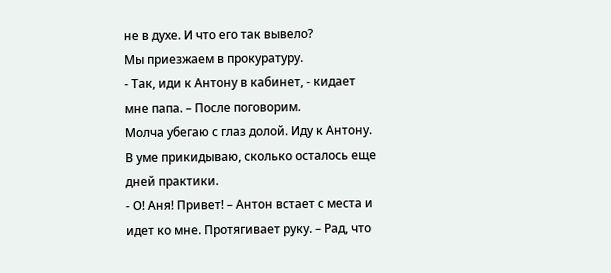не в духе. И что его так вывело?
Мы приезжаем в прокуратуру.
- Так, иди к Антону в кабинет, - кидает мне папа. – После поговорим.
Молча убегаю с глаз долой. Иду к Антону. В уме прикидываю, сколько осталось еще дней практики.
- О! Аня! Привет! – Антон встает с места и идет ко мне. Протягивает руку. – Рад, что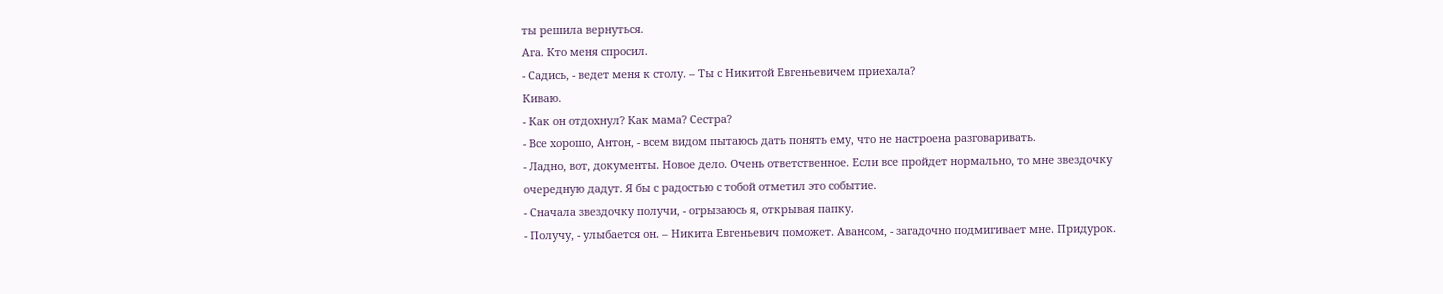ты решила вернуться.
Ага. Кто меня спросил.
- Садись, - ведет меня к столу. – Ты с Никитой Евгеньевичем приехала?
Киваю.
- Как он отдохнул? Как мама? Сестра?
- Все хорошо, Антон, - всем видом пытаюсь дать понять ему, что не настроена разговаривать.
- Ладно, вот, документы. Новое дело. Очень ответственное. Если все пройдет нормально, то мне звездочку очередную дадут. Я бы с радостью с тобой отметил это событие.
- Сначала звездочку получи, - огрызаюсь я, открывая папку.
- Получу, - улыбается он. – Никита Евгеньевич поможет. Авансом, - загадочно подмигивает мне. Придурок.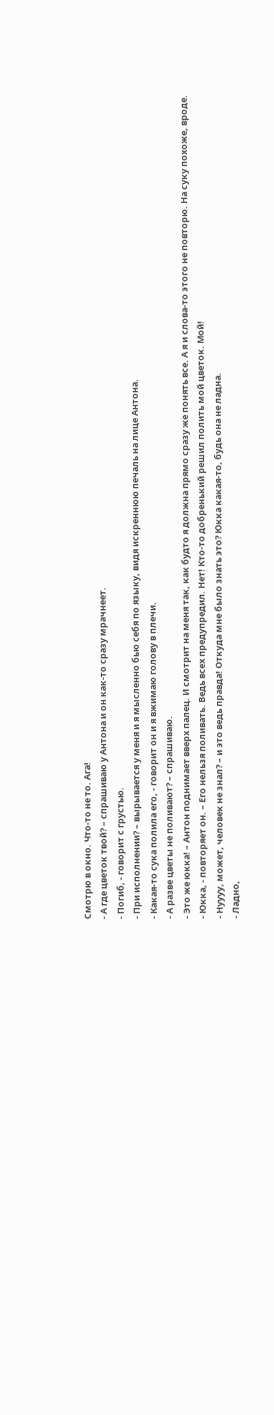Смотрю в окно. Что-то не то. Ага!
- А где цветок твой? – спрашиваю у Антона и он как-то сразу мрачнеет.
- Погиб, - говорит с грустью.
- При исполнении? – вырывается у меня и я мысленно бью себя по языку, видя искреннюю печаль на лице Антона.
- Какая-то сука полила его, - говорит он и я вжимаю голову в плечи.
- А разве цветы не поливают? – спрашиваю.
- Это же юкка! – Антон поднимает вверх палец. И смотрит на меня так, как будто я должна прямо сразу же понять все. А я и слова-то этого не повторю. На суку похоже, вроде.
- Юкка, - повторяет он. – Его нельзя поливать. Ведь всех предупредил. Нет! Кто-то добренький решил полить мой цветок. Мой!
- Нуууу, может, человек не знал? – и это ведь правда! Откуда мне было знать это? Юкка какая-то, будь она не ладна.
- Ладно,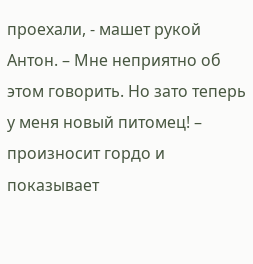проехали, - машет рукой Антон. – Мне неприятно об этом говорить. Но зато теперь у меня новый питомец! – произносит гордо и показывает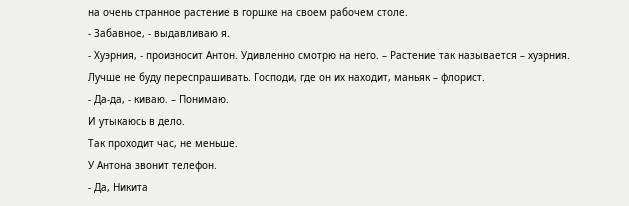на очень странное растение в горшке на своем рабочем столе.
- Забавное, - выдавливаю я.
- Хуэрния, - произносит Антон. Удивленно смотрю на него. – Растение так называется – хуэрния.
Лучше не буду переспрашивать. Господи, где он их находит, маньяк – флорист.
- Да-да, - киваю. – Понимаю.
И утыкаюсь в дело.
Так проходит час, не меньше.
У Антона звонит телефон.
- Да, Никита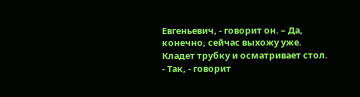Евгеньевич, - говорит он. – Да, конечно, сейчас выхожу уже.
Кладет трубку и осматривает стол.
- Так, - говорит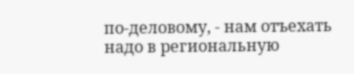по-деловому, - нам отъехать надо в региональную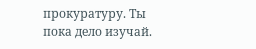прокуратуру. Ты пока дело изучай.